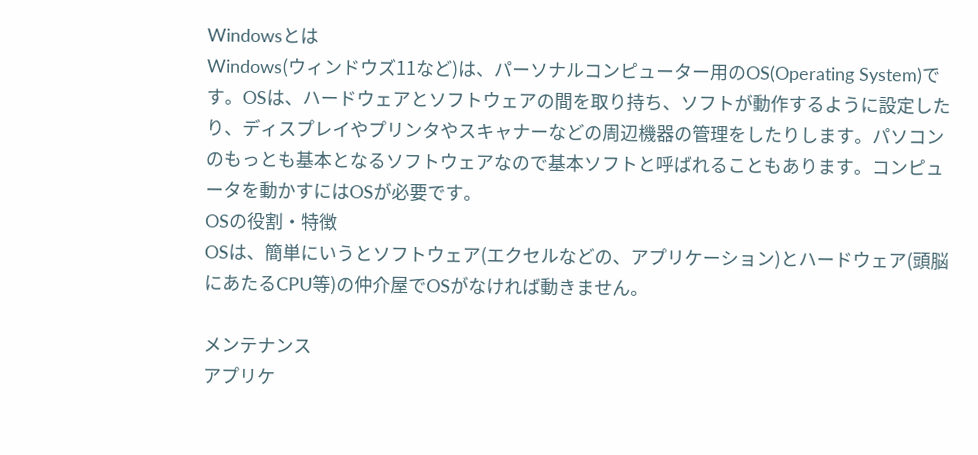Windowsとは
Windows(ウィンドウズ11など)は、パーソナルコンピューター用のOS(Operating System)です。OSは、ハードウェアとソフトウェアの間を取り持ち、ソフトが動作するように設定したり、ディスプレイやプリンタやスキャナーなどの周辺機器の管理をしたりします。パソコンのもっとも基本となるソフトウェアなので基本ソフトと呼ばれることもあります。コンピュータを動かすにはOSが必要です。
OSの役割・特徴
OSは、簡単にいうとソフトウェア(エクセルなどの、アプリケーション)とハードウェア(頭脳にあたるCPU等)の仲介屋でOSがなければ動きません。

メンテナンス
アプリケ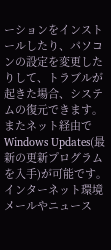ーションをインストールしたり、パソコンの設定を変更したりして、トラブルが起きた場合、システムの復元できます。またネット経由でWindows Updates(最新の更新プログラムを入手)が可能です。
インターネット環境
メールやニュース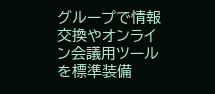グループで情報交換やオンライン会議用ツールを標準装備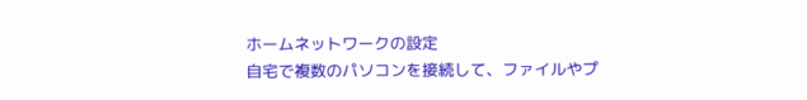ホームネットワークの設定
自宅で複数のパソコンを接続して、ファイルやプ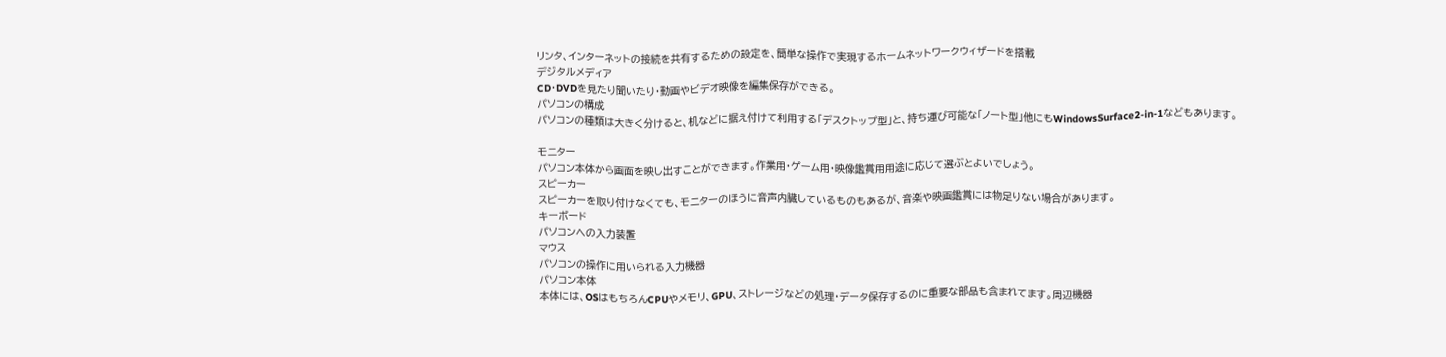リンタ、インターネットの接続を共有するための設定を、簡単な操作で実現するホームネットワークウィザードを搭載
デジタルメディア
CD・DVDを見たり聞いたり・動画やビデオ映像を編集保存ができる。
パソコンの構成
パソコンの種類は大きく分けると、机などに据え付けて利用する「デスクトップ型」と、持ち運び可能な「ノート型」他にもWindowsSurface2-in-1などもあります。

モニター
パソコン本体から画面を映し出すことができます。作業用・ゲーム用・映像鑑賞用用途に応じて選ぶとよいでしょう。
スピーカー
スピーカーを取り付けなくても、モニターのほうに音声内臓しているものもあるが、音楽や映画鑑賞には物足りない場合があります。
キーボード
パソコンへの入力装置
マウス
パソコンの操作に用いられる入力機器
パソコン本体
本体には、OSはもちろんCPUやメモリ、GPU、ストレージなどの処理・データ保存するのに重要な部品も含まれてます。周辺機器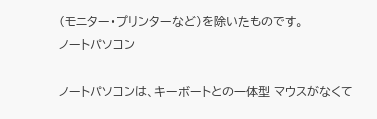(モニター・プリンターなど)を除いたものです。
ノートパソコン

ノートパソコンは、キーボートとの一体型 マウスがなくて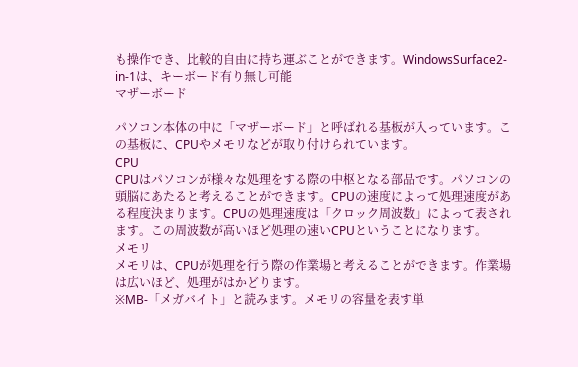も操作でき、比較的自由に持ち運ぶことができます。WindowsSurface2-in-1は、キーボード有り無し可能
マザーボード

パソコン本体の中に「マザーボード」と呼ばれる基板が入っています。この基板に、CPUやメモリなどが取り付けられています。
CPU
CPUはパソコンが様々な処理をする際の中枢となる部品です。パソコンの頭脳にあたると考えることができます。CPUの速度によって処理速度がある程度決まります。CPUの処理速度は「クロック周波数」によって表されます。この周波数が高いほど処理の速いCPUということになります。
メモリ
メモリは、CPUが処理を行う際の作業場と考えることができます。作業場は広いほど、処理がはかどります。
※MB-「メガバイト」と読みます。メモリの容量を表す単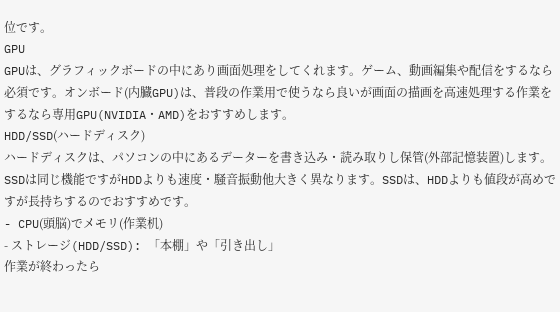位です。
GPU
GPUは、グラフィックボードの中にあり画面処理をしてくれます。ゲーム、動画編集や配信をするなら必須です。オンボード(内臓GPU)は、普段の作業用で使うなら良いが画面の描画を高速処理する作業をするなら専用GPU(NVIDIA・AMD)をおすすめします。
HDD/SSD(ハードディスク)
ハードディスクは、パソコンの中にあるデーターを書き込み・読み取りし保管(外部記憶装置)します。SSDは同じ機能ですがHDDよりも速度・騒音振動他大きく異なります。SSDは、HDDよりも値段が高めですが長持ちするのでおすすめです。
- CPU(頭脳)でメモリ(作業机)
- ストレージ(HDD/SSD): 「本棚」や「引き出し」
作業が終わったら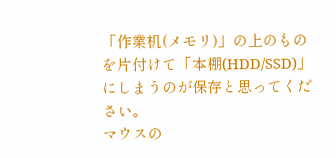「作業机(メモリ)」の上のものを片付けて「本棚(HDD/SSD)」にしまうのが保存と思ってください。
マウスの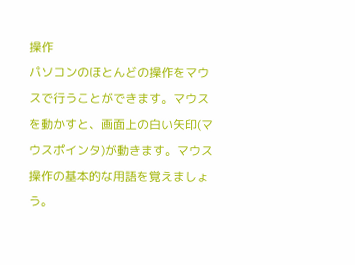操作
パソコンのほとんどの操作をマウスで行うことができます。マウスを動かすと、画面上の白い矢印(マウスポインタ)が動きます。マウス操作の基本的な用語を覚えましょう。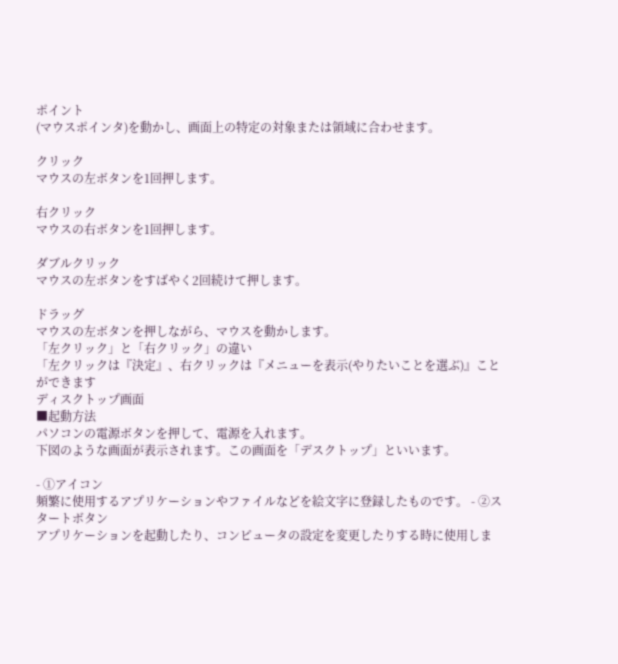ポイント
(マウスポインタ)を動かし、画面上の特定の対象または領域に合わせます。

クリック
マウスの左ボタンを1回押します。

右クリック
マウスの右ボタンを1回押します。

ダブルクリック
マウスの左ボタンをすばやく2回続けて押します。

ドラッグ
マウスの左ボタンを押しながら、マウスを動かします。
「左クリック」と「右クリック」の違い
「左クリックは『決定』、右クリックは『メニューを表示(やりたいことを選ぶ)』ことができます
ディスクトップ画面
■起動方法
パソコンの電源ボタンを押して、電源を入れます。
下図のような画面が表示されます。この画面を「デスクトップ」といいます。

- ①アイコン
頻繁に使用するアプリケーションやファイルなどを絵文字に登録したものです。 - ②スタートボタン
アプリケーションを起動したり、コンピュータの設定を変更したりする時に使用しま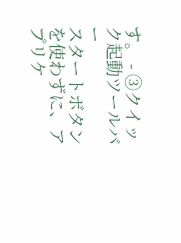す。 - ③クイック起動ツールバー
スタートボタンを使わずに、アプリケ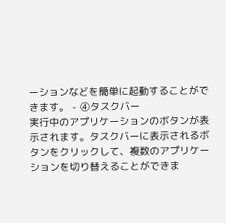ーションなどを簡単に起動することができます。 - ④タスクバー
実行中のアプリケーションのボタンが表示されます。タスクバーに表示されるボタンをクリックして、複数のアプリケーションを切り替えることができま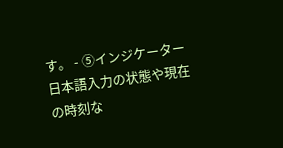す。 - ⑤インジケーター 日本語入力の状態や現在の時刻な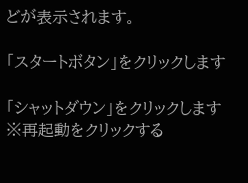どが表示されます。

「スタートボタン」をクリックします

「シャットダウン」をクリックします
※再起動をクリックする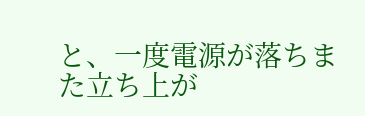と、一度電源が落ちまた立ち上が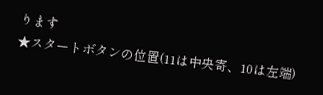ります
★スタートボタンの位置(11は中央寄、10は左端)